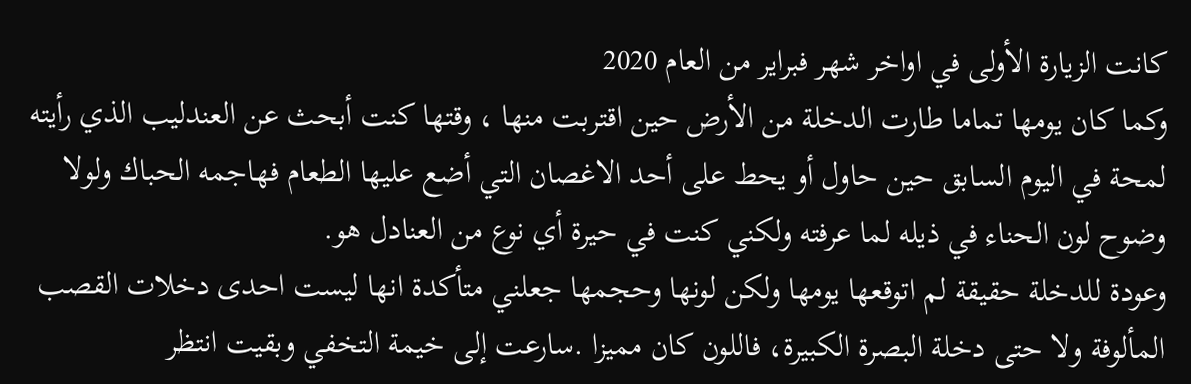كانت الزيارة الأولى في اواخر شهر فبراير من العام 2020
وكما كان يومها تماما طارت الدخلة من الأرض حين اقتربت منها ، وقتها كنت أبحث عن العندليب الذي رأيته لمحة في اليوم السابق حين حاول أو يحط على أحد الاغصان التي أضع عليها الطعام فهاجمه الحباك ولولا وضوح لون الحناء في ذيله لما عرفته ولكني كنت في حيرة أي نوع من العنادل هو.
وعودة للدخلة حقيقة لم اتوقعها يومها ولكن لونها وحجمها جعلني متأكدة انها ليست احدى دخلات القصب المألوفة ولا حتى دخلة البصرة الكبيرة، فاللون كان مميزا .سارعت إلى خيمة التخفي وبقيت انتظر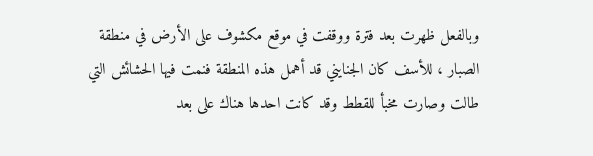وبالفعل ظهرت بعد فترة ووقفت في موقع مكشوف على الأرض في منطقة الصبار ، للأسف كان الجنايني قد أهمل هذه المنطقة فنمت فيها الحشائش التي طالت وصارت مخبأ للقطط وقد كانت احدها هناك على بعد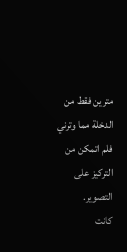مترين فقط من الدخلة مما وترني فلم اتمكن من التركيز على التصوير.
كانت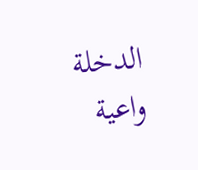الدخلة واعية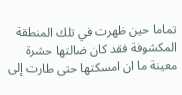تماما حين ظهرت في تلك المنطقة المكشوفة فقد كان ضالتها حشرة معينة ما ان امسكتها حتى طارت إلى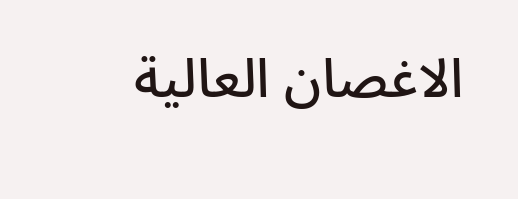الاغصان العالية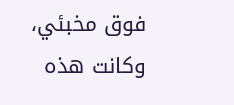فوق مخبئي، وكانت هذه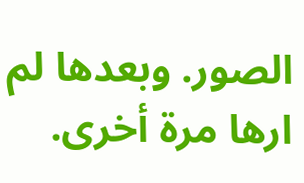الصور. وبعدها لم ارها مرة أخرى.